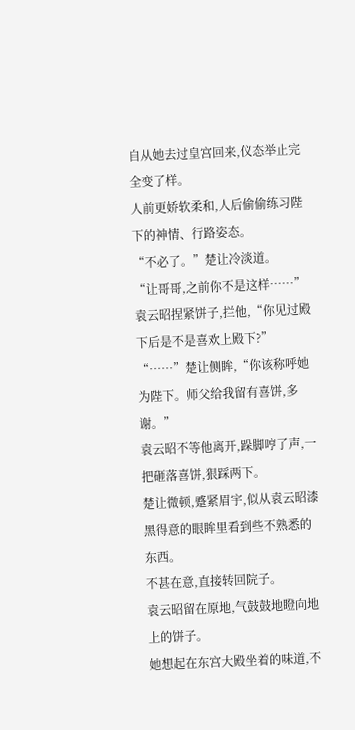自从她去过皇宫回来,仪态举止完全变了样。
人前更娇软柔和,人后偷偷练习陛下的神情、行路姿态。
“不必了。”楚让冷淡道。
“让哥哥,之前你不是这样……”袁云昭捏紧饼子,拦他,“你见过殿下后是不是喜欢上殿下?”
“……”楚让侧眸,“你该称呼她为陛下。师父给我留有喜饼,多谢。”
袁云昭不等他离开,跺脚哼了声,一把砸落喜饼,狠踩两下。
楚让微顿,蹙紧眉宇,似从袁云昭漆黑得意的眼眸里看到些不熟悉的东西。
不甚在意,直接转回院子。
袁云昭留在原地,气鼓鼓地瞪向地上的饼子。
她想起在东宫大殿坐着的味道,不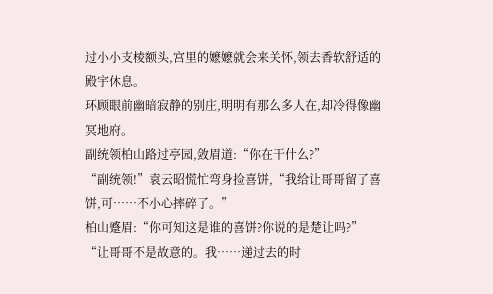过小小支棱额头,宫里的嬷嬷就会来关怀,领去香软舒适的殿宇休息。
环顾眼前幽暗寂静的别庄,明明有那么多人在,却冷得像幽冥地府。
副统领柏山路过亭园,敛眉道:“你在干什么?”
“副统领!”袁云昭慌忙弯身捡喜饼,“我给让哥哥留了喜饼,可……不小心摔碎了。”
柏山蹙眉:“你可知这是谁的喜饼?你说的是楚让吗?”
“让哥哥不是故意的。我……递过去的时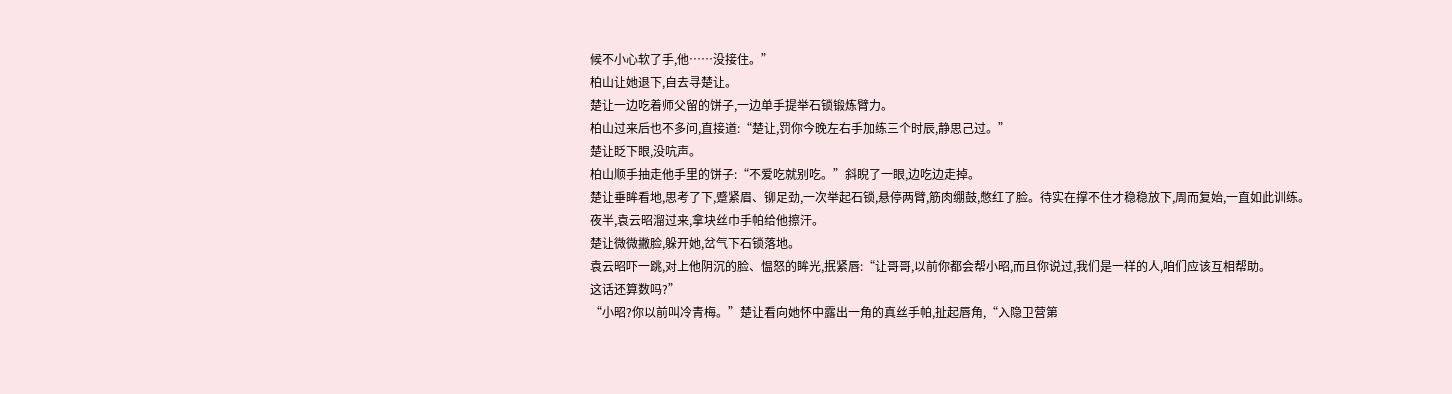候不小心软了手,他……没接住。”
柏山让她退下,自去寻楚让。
楚让一边吃着师父留的饼子,一边单手提举石锁锻炼臂力。
柏山过来后也不多问,直接道:“楚让,罚你今晚左右手加练三个时辰,静思己过。”
楚让眨下眼,没吭声。
柏山顺手抽走他手里的饼子:“不爱吃就别吃。”斜睨了一眼,边吃边走掉。
楚让垂眸看地,思考了下,蹙紧眉、铆足劲,一次举起石锁,悬停两臂,筋肉绷鼓,憋红了脸。待实在撑不住才稳稳放下,周而复始,一直如此训练。
夜半,袁云昭溜过来,拿块丝巾手帕给他擦汗。
楚让微微撇脸,躲开她,岔气下石锁落地。
袁云昭吓一跳,对上他阴沉的脸、愠怒的眸光,抿紧唇:“让哥哥,以前你都会帮小昭,而且你说过,我们是一样的人,咱们应该互相帮助。
这话还算数吗?”
“小昭?你以前叫冷青梅。”楚让看向她怀中露出一角的真丝手帕,扯起唇角,“入隐卫营第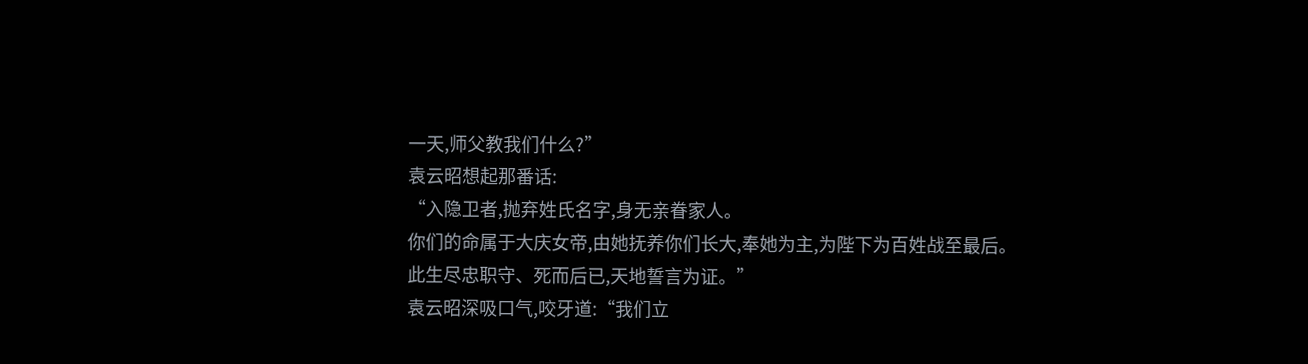一天,师父教我们什么?”
袁云昭想起那番话:
“入隐卫者,抛弃姓氏名字,身无亲眷家人。
你们的命属于大庆女帝,由她抚养你们长大,奉她为主,为陛下为百姓战至最后。
此生尽忠职守、死而后已,天地誓言为证。”
袁云昭深吸口气,咬牙道:“我们立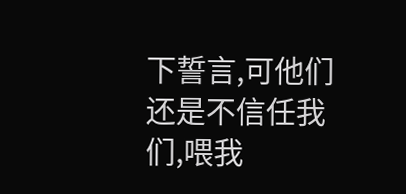下誓言,可他们还是不信任我们,喂我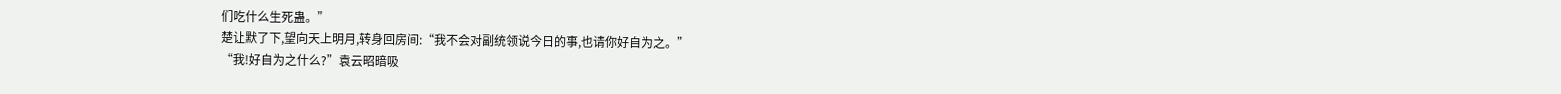们吃什么生死蛊。”
楚让默了下,望向天上明月,转身回房间:“我不会对副统领说今日的事,也请你好自为之。”
“我!好自为之什么?”袁云昭暗吸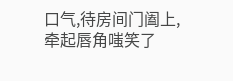口气,待房间门阖上,牵起唇角嗤笑了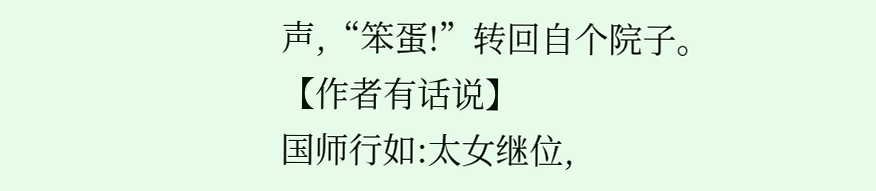声,“笨蛋!”转回自个院子。
【作者有话说】
国师行如:太女继位,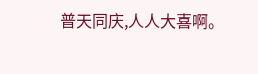普天同庆,人人大喜啊。